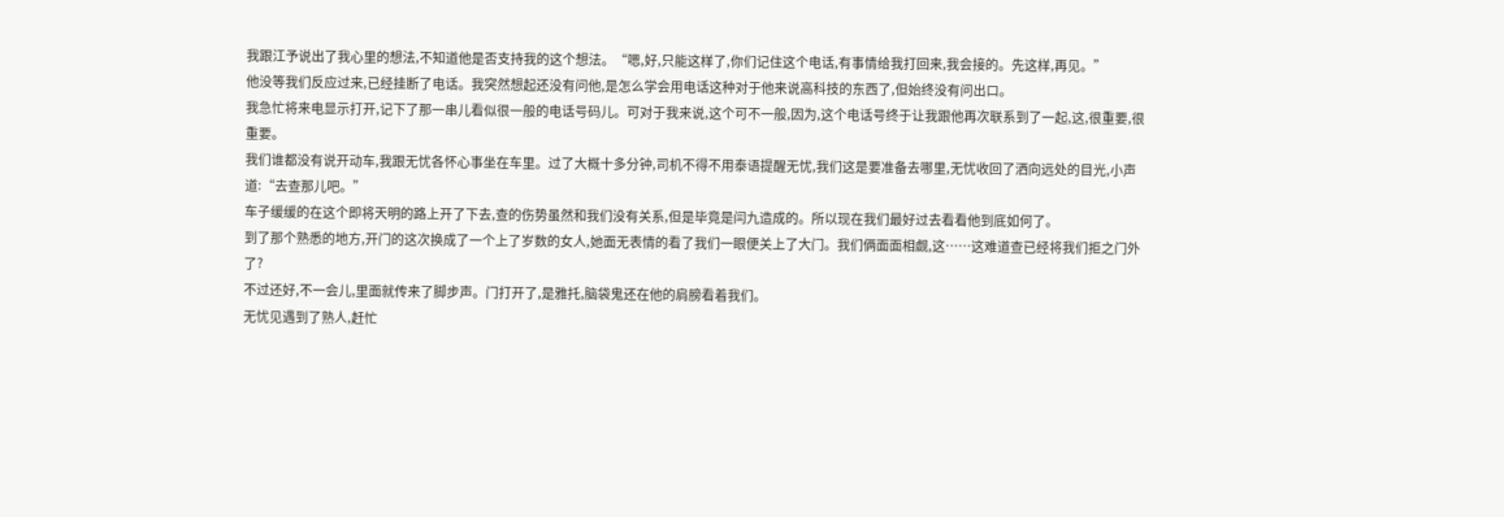我跟江予说出了我心里的想法,不知道他是否支持我的这个想法。“嗯,好,只能这样了,你们记住这个电话,有事情给我打回来,我会接的。先这样,再见。”
他没等我们反应过来,已经挂断了电话。我突然想起还没有问他,是怎么学会用电话这种对于他来说高科技的东西了,但始终没有问出口。
我急忙将来电显示打开,记下了那一串儿看似很一般的电话号码儿。可对于我来说,这个可不一般,因为,这个电话号终于让我跟他再次联系到了一起,这,很重要,很重要。
我们谁都没有说开动车,我跟无忧各怀心事坐在车里。过了大概十多分钟,司机不得不用泰语提醒无忧,我们这是要准备去哪里,无忧收回了洒向远处的目光,小声道:“去查那儿吧。”
车子缓缓的在这个即将天明的路上开了下去,查的伤势虽然和我们没有关系,但是毕竟是闫九造成的。所以现在我们最好过去看看他到底如何了。
到了那个熟悉的地方,开门的这次换成了一个上了岁数的女人,她面无表情的看了我们一眼便关上了大门。我们俩面面相觑,这……这难道查已经将我们拒之门外了?
不过还好,不一会儿,里面就传来了脚步声。门打开了,是雅托,脑袋鬼还在他的肩膀看着我们。
无忧见遇到了熟人,赶忙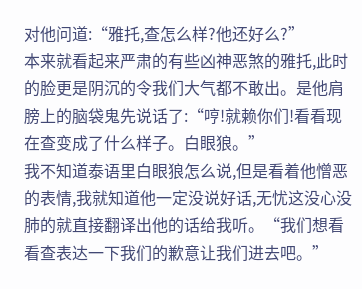对他问道:“雅托,查怎么样?他还好么?”
本来就看起来严肃的有些凶神恶煞的雅托,此时的脸更是阴沉的令我们大气都不敢出。是他肩膀上的脑袋鬼先说话了:“哼!就赖你们!看看现在查变成了什么样子。白眼狼。”
我不知道泰语里白眼狼怎么说,但是看着他憎恶的表情,我就知道他一定没说好话,无忧这没心没肺的就直接翻译出他的话给我听。“我们想看看查表达一下我们的歉意让我们进去吧。”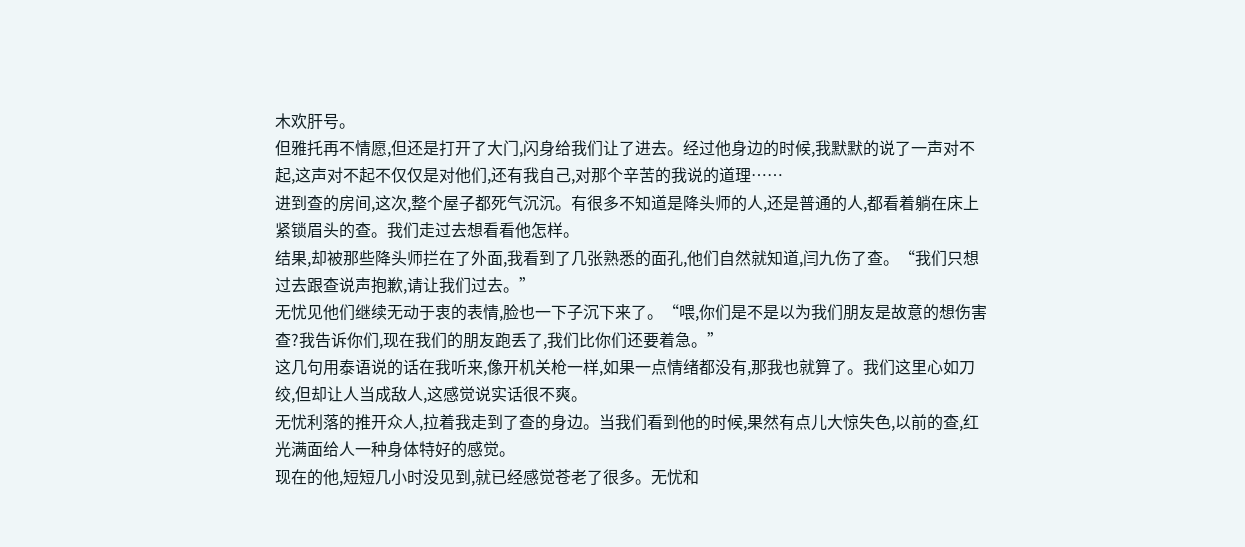木欢肝号。
但雅托再不情愿,但还是打开了大门,闪身给我们让了进去。经过他身边的时候,我默默的说了一声对不起,这声对不起不仅仅是对他们,还有我自己,对那个辛苦的我说的道理……
进到查的房间,这次,整个屋子都死气沉沉。有很多不知道是降头师的人,还是普通的人,都看着躺在床上紧锁眉头的查。我们走过去想看看他怎样。
结果,却被那些降头师拦在了外面,我看到了几张熟悉的面孔,他们自然就知道,闫九伤了查。“我们只想过去跟查说声抱歉,请让我们过去。”
无忧见他们继续无动于衷的表情,脸也一下子沉下来了。“喂,你们是不是以为我们朋友是故意的想伤害查?我告诉你们,现在我们的朋友跑丢了,我们比你们还要着急。”
这几句用泰语说的话在我听来,像开机关枪一样,如果一点情绪都没有,那我也就算了。我们这里心如刀绞,但却让人当成敌人,这感觉说实话很不爽。
无忧利落的推开众人,拉着我走到了查的身边。当我们看到他的时候,果然有点儿大惊失色,以前的查,红光满面给人一种身体特好的感觉。
现在的他,短短几小时没见到,就已经感觉苍老了很多。无忧和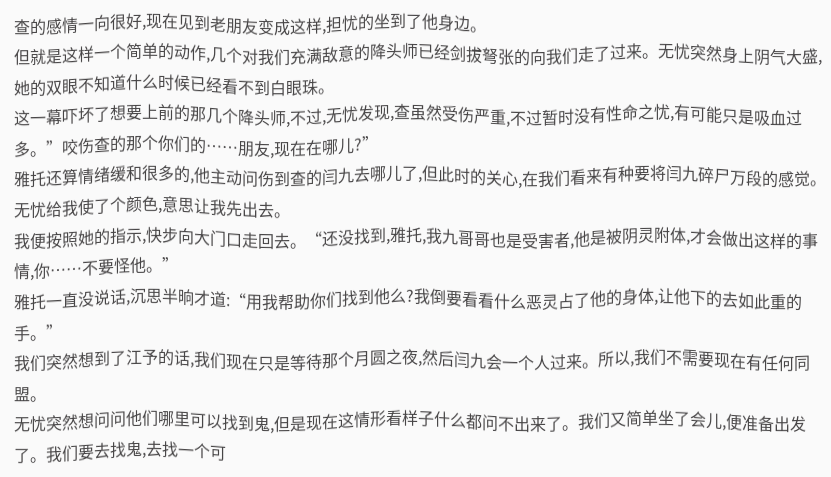查的感情一向很好,现在见到老朋友变成这样,担忧的坐到了他身边。
但就是这样一个简单的动作,几个对我们充满敌意的降头师已经剑拔弩张的向我们走了过来。无忧突然身上阴气大盛,她的双眼不知道什么时候已经看不到白眼珠。
这一幕吓坏了想要上前的那几个降头师,不过,无忧发现,查虽然受伤严重,不过暂时没有性命之忧,有可能只是吸血过多。”咬伤查的那个你们的……朋友,现在在哪儿?”
雅托还算情绪缓和很多的,他主动问伤到查的闫九去哪儿了,但此时的关心,在我们看来有种要将闫九碎尸万段的感觉。无忧给我使了个颜色,意思让我先出去。
我便按照她的指示,快步向大门口走回去。“还没找到,雅托,我九哥哥也是受害者,他是被阴灵附体,才会做出这样的事情,你……不要怪他。”
雅托一直没说话,沉思半晌才道:“用我帮助你们找到他么?我倒要看看什么恶灵占了他的身体,让他下的去如此重的手。”
我们突然想到了江予的话,我们现在只是等待那个月圆之夜,然后闫九会一个人过来。所以,我们不需要现在有任何同盟。
无忧突然想问问他们哪里可以找到鬼,但是现在这情形看样子什么都问不出来了。我们又简单坐了会儿,便准备出发了。我们要去找鬼,去找一个可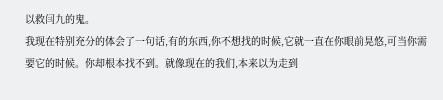以救闫九的鬼。
我现在特别充分的体会了一句话,有的东西,你不想找的时候,它就一直在你眼前晃悠,可当你需要它的时候。你却根本找不到。就像现在的我们,本来以为走到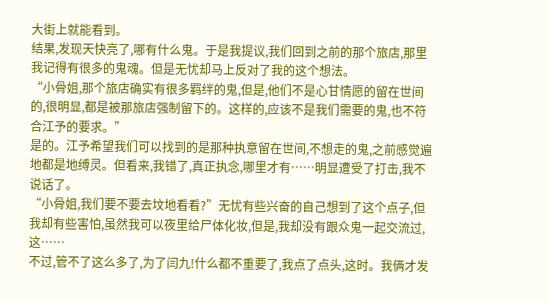大街上就能看到。
结果,发现天快亮了,哪有什么鬼。于是我提议,我们回到之前的那个旅店,那里我记得有很多的鬼魂。但是无忧却马上反对了我的这个想法。
“小骨姐,那个旅店确实有很多羁绊的鬼,但是,他们不是心甘情愿的留在世间的,很明显,都是被那旅店强制留下的。这样的,应该不是我们需要的鬼,也不符合江予的要求。”
是的。江予希望我们可以找到的是那种执意留在世间,不想走的鬼,之前感觉遍地都是地缚灵。但看来,我错了,真正执念,哪里才有……明显遭受了打击,我不说话了。
“小骨姐,我们要不要去坟地看看?”无忧有些兴奋的自己想到了这个点子,但我却有些害怕,虽然我可以夜里给尸体化妆,但是,我却没有跟众鬼一起交流过,这……
不过,管不了这么多了,为了闫九!什么都不重要了,我点了点头,这时。我俩才发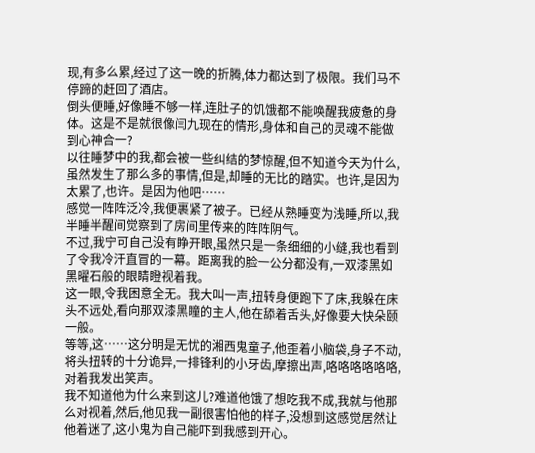现,有多么累,经过了这一晚的折腾,体力都达到了极限。我们马不停蹄的赶回了酒店。
倒头便睡,好像睡不够一样,连肚子的饥饿都不能唤醒我疲惫的身体。这是不是就很像闫九现在的情形,身体和自己的灵魂不能做到心神合一?
以往睡梦中的我,都会被一些纠结的梦惊醒,但不知道今天为什么,虽然发生了那么多的事情,但是,却睡的无比的踏实。也许,是因为太累了,也许。是因为他吧……
感觉一阵阵泛冷,我便裹紧了被子。已经从熟睡变为浅睡,所以,我半睡半醒间觉察到了房间里传来的阵阵阴气。
不过,我宁可自己没有睁开眼,虽然只是一条细细的小缝,我也看到了令我冷汗直冒的一幕。距离我的脸一公分都没有,一双漆黑如黑曜石般的眼睛瞪视着我。
这一眼,令我困意全无。我大叫一声,扭转身便跑下了床,我躲在床头不远处,看向那双漆黑瞳的主人,他在舔着舌头,好像要大快朵颐一般。
等等,这……这分明是无忧的湘西鬼童子,他歪着小脑袋,身子不动,将头扭转的十分诡异,一排锋利的小牙齿,摩擦出声,咯咯咯咯咯咯,对着我发出笑声。
我不知道他为什么来到这儿?难道他饿了想吃我不成,我就与他那么对视着,然后,他见我一副很害怕他的样子,没想到这感觉居然让他着迷了,这小鬼为自己能吓到我感到开心。